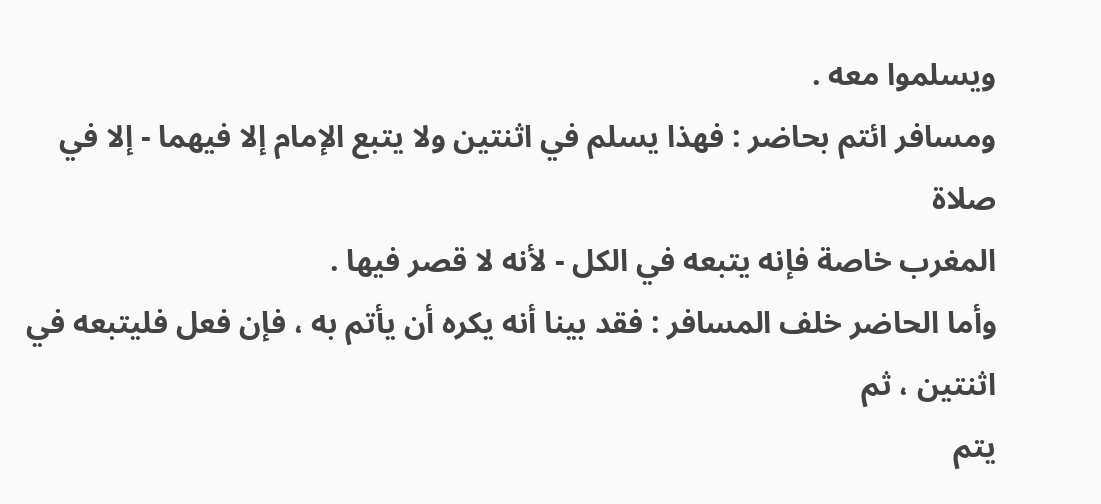ويسلموا معه .
ومسافر ائتم بحاضر : فهذا يسلم في اثنتين ولا يتبع الإمام إلا فيهما - إلا في صلاة
المغرب خاصة فإنه يتبعه في الكل - لأنه لا قصر فيها .
وأما الحاضر خلف المسافر : فقد بينا أنه يكره أن يأتم به ، فإن فعل فليتبعه في اثنتين ، ثم
يتم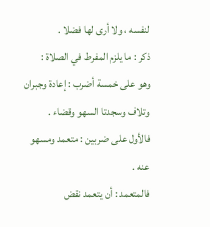لنفسه ، ولا أرى لها فضلا .
ذكر : ما يلزم المفرط في الصلاة :
وهو على خمسة أضرب : إعادة وجبران وتلاف وسجدتا السهو وقضاء .
فالأول على ضربين : متعمد ومسهو عنه .
فالمتعمد : أن يتعمد نقض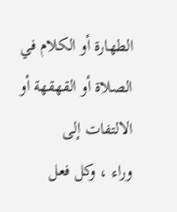الطهارة أو الكلام في الصلاة أو القهقهة أو الالتفات إلى
وراء ، وكل فعل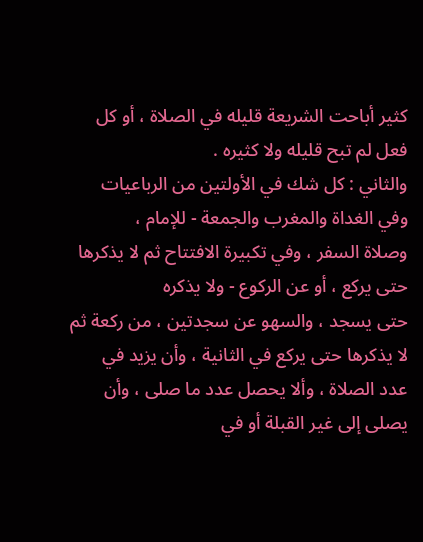كثير أباحت الشريعة قليله في الصلاة ، أو كل فعل لم تبح قليله ولا كثيره .
والثاني : كل شك في الأولتين من الرباعيات وفي الغداة والمغرب والجمعة - للإمام ،
وصلاة السفر ، وفي تكبيرة الافتتاح ثم لا يذكرها حتى يركع ، أو عن الركوع - ولا يذكره
حتى يسجد ، والسهو عن سجدتين ، من ركعة ثم لا يذكرها حتى يركع في الثانية ، وأن يزيد في
عدد الصلاة ، وألا يحصل عدد ما صلى ، وأن يصلى إلى غير القبلة أو في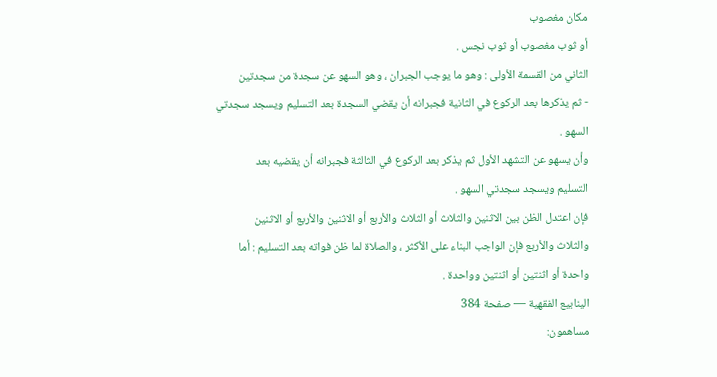مكان مغصوب
أو ثوب مغصوب أو ثوب نجس .
الثاني من القسمة الأولى : وهو ما يوجب الجبران ، وهو السهو عن سجدة من سجدتين
- ثم يذكرها بعد الركوع في الثانية فجبرانه أن يقضي السجدة بعد التسليم ويسجد سجدتي
السهو .
وأن يسهو عن التشهد الأول ثم يذكر بعد الركوع في الثالثة فجبرانه أن يقضيه بعد
التسليم ويسجد سجدتي السهو .
فإن اعتدل الظن بين الاثنين والثلاث أو الثلاث والأربع أو الاثنين والأربع أو الاثنين
والثلاث والأربع فإن الواجب البناء على الأكثر ، والصلاة لما ظن فواته بعد التسليم : أما
واحدة أو اثنتين أو اثنتين وواحدة .
الينابيع الفقهية — صفحة 384
مساهمون: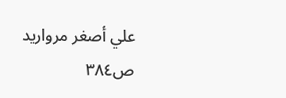علي أصغر مرواريد
ص٣٨٤